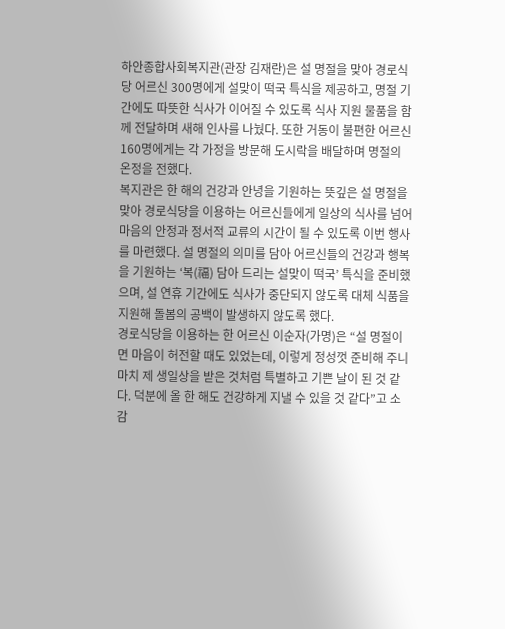하안종합사회복지관(관장 김재란)은 설 명절을 맞아 경로식당 어르신 300명에게 설맞이 떡국 특식을 제공하고, 명절 기간에도 따뜻한 식사가 이어질 수 있도록 식사 지원 물품을 함께 전달하며 새해 인사를 나눴다. 또한 거동이 불편한 어르신 160명에게는 각 가정을 방문해 도시락을 배달하며 명절의 온정을 전했다.
복지관은 한 해의 건강과 안녕을 기원하는 뜻깊은 설 명절을 맞아 경로식당을 이용하는 어르신들에게 일상의 식사를 넘어 마음의 안정과 정서적 교류의 시간이 될 수 있도록 이번 행사를 마련했다. 설 명절의 의미를 담아 어르신들의 건강과 행복을 기원하는 ‘복(福) 담아 드리는 설맞이 떡국’ 특식을 준비했으며, 설 연휴 기간에도 식사가 중단되지 않도록 대체 식품을 지원해 돌봄의 공백이 발생하지 않도록 했다.
경로식당을 이용하는 한 어르신 이순자(가명)은 “설 명절이면 마음이 허전할 때도 있었는데, 이렇게 정성껏 준비해 주니 마치 제 생일상을 받은 것처럼 특별하고 기쁜 날이 된 것 같다. 덕분에 올 한 해도 건강하게 지낼 수 있을 것 같다”고 소감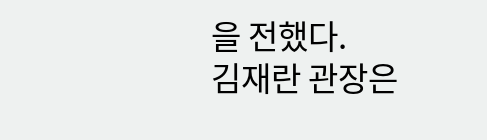을 전했다.
김재란 관장은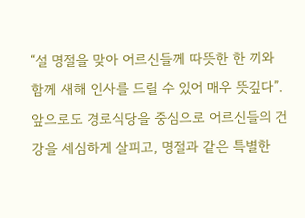“설 명절을 맞아 어르신들께 따뜻한 한 끼와 함께 새해 인사를 드릴 수 있어 매우 뜻깊다”. 앞으로도 경로식당을 중심으로 어르신들의 건강을 세심하게 살피고, 명절과 같은 특별한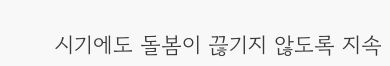시기에도 돌봄이 끊기지 않도록 지속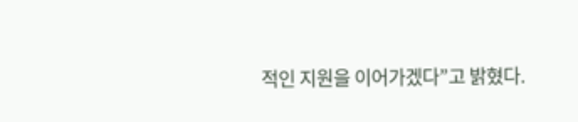적인 지원을 이어가겠다”고 밝혔다.